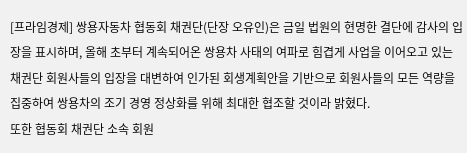[프라임경제] 쌍용자동차 협동회 채권단(단장 오유인)은 금일 법원의 현명한 결단에 감사의 입장을 표시하며, 올해 초부터 계속되어온 쌍용차 사태의 여파로 힘겹게 사업을 이어오고 있는 채권단 회원사들의 입장을 대변하여 인가된 회생계획안을 기반으로 회원사들의 모든 역량을 집중하여 쌍용차의 조기 경영 정상화를 위해 최대한 협조할 것이라 밝혔다.
또한 협동회 채권단 소속 회원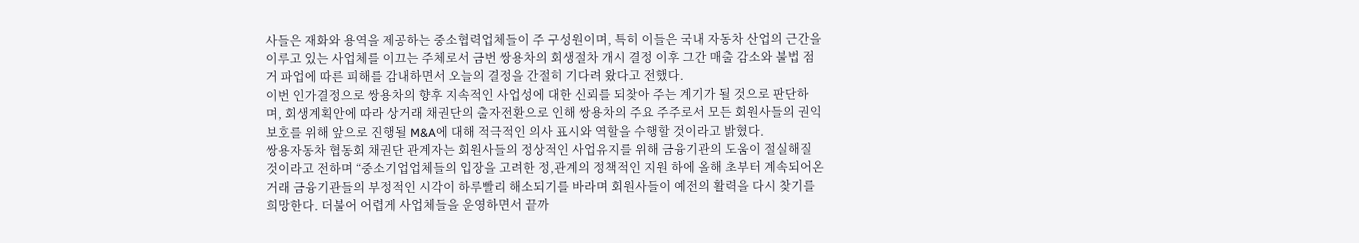사들은 재화와 용역을 제공하는 중소협력업체들이 주 구성원이며, 특히 이들은 국내 자동차 산업의 근간을 이루고 있는 사업체를 이끄는 주체로서 금번 쌍용차의 회생절차 개시 결정 이후 그간 매출 감소와 불법 점거 파업에 따른 피해를 감내하면서 오늘의 결정을 간절히 기다려 왔다고 전했다.
이번 인가결정으로 쌍용차의 향후 지속적인 사업성에 대한 신뢰를 되찾아 주는 계기가 될 것으로 판단하며, 회생계획안에 따라 상거래 채권단의 출자전환으로 인해 쌍용차의 주요 주주로서 모든 회원사들의 권익보호를 위해 앞으로 진행될 M&A에 대해 적극적인 의사 표시와 역할을 수행할 것이라고 밝혔다.
쌍용자동차 협동회 채권단 관계자는 회원사들의 정상적인 사업유지를 위해 금융기관의 도움이 절실해질 것이라고 전하며 “중소기업업체들의 입장을 고려한 정,관계의 정책적인 지원 하에 올해 초부터 계속되어온 거래 금융기관들의 부정적인 시각이 하루빨리 해소되기를 바라며 회원사들이 예전의 활력을 다시 찾기를 희망한다. 더불어 어렵게 사업체들을 운영하면서 끝까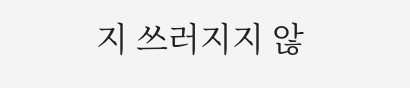지 쓰러지지 않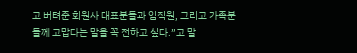고 버텨준 회원사 대표분들과 임직원, 그리고 가족분들께 고맙다는 말을 꼭 전하고 싶다.”고 말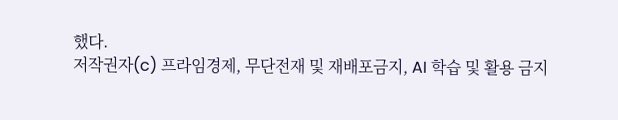했다.
저작권자(c) 프라임경제, 무단전재 및 재배포금지, AI 학습 및 활용 금지